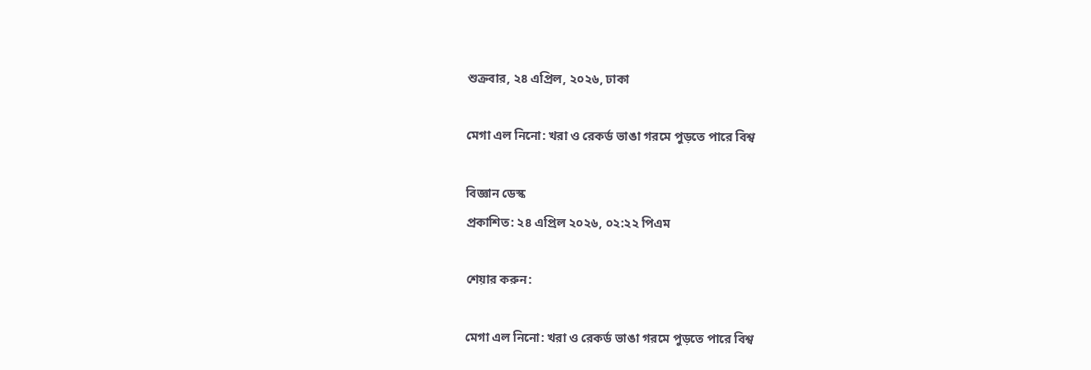শুক্রবার, ২৪ এপ্রিল, ২০২৬, ঢাকা

মেগা এল নিনো: খরা ও রেকর্ড ভাঙা গরমে পুড়তে পারে বিশ্ব

বিজ্ঞান ডেস্ক
প্রকাশিত: ২৪ এপ্রিল ২০২৬, ০২:২২ পিএম

শেয়ার করুন:

মেগা এল নিনো: খরা ও রেকর্ড ভাঙা গরমে পুড়তে পারে বিশ্ব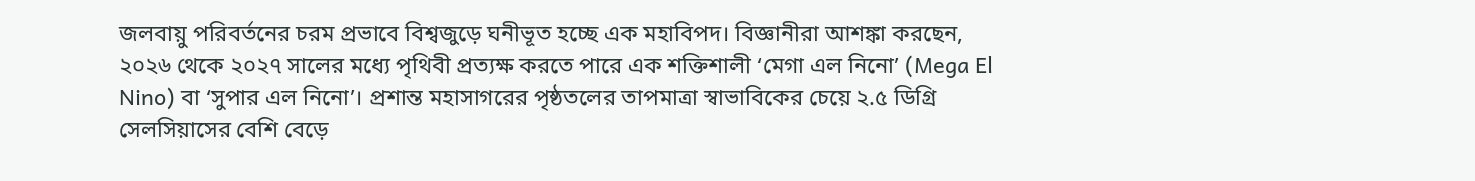জলবায়ু পরিবর্তনের চরম প্রভাবে বিশ্বজুড়ে ঘনীভূত হচ্ছে এক মহাবিপদ। বিজ্ঞানীরা আশঙ্কা করছেন, ২০২৬ থেকে ২০২৭ সালের মধ্যে পৃথিবী প্রত্যক্ষ করতে পারে এক শক্তিশালী ‘মেগা এল নিনো’ (Mega El Nino) বা ‘সুপার এল নিনো’। প্রশান্ত মহাসাগরের পৃষ্ঠতলের তাপমাত্রা স্বাভাবিকের চেয়ে ২.৫ ডিগ্রি সেলসিয়াসের বেশি বেড়ে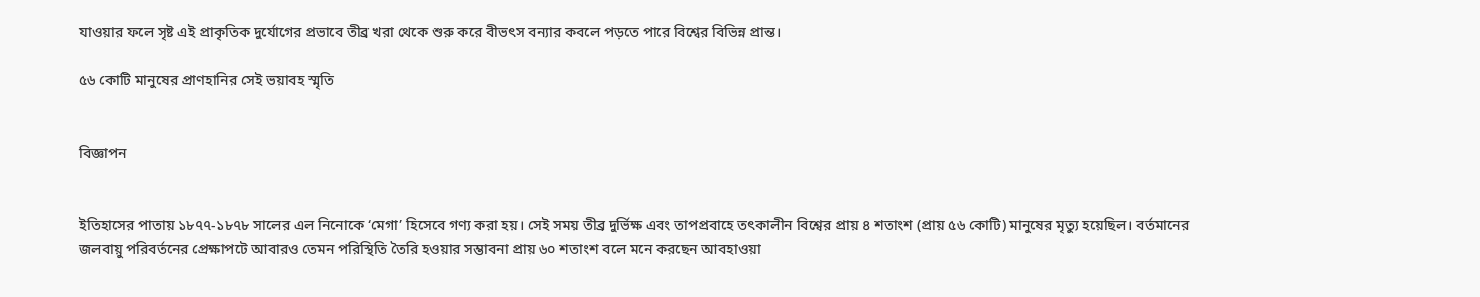যাওয়ার ফলে সৃষ্ট এই প্রাকৃতিক দুর্যোগের প্রভাবে তীব্র খরা থেকে শুরু করে বীভৎস বন্যার কবলে পড়তে পারে বিশ্বের বিভিন্ন প্রান্ত।

৫৬ কোটি মানুষের প্রাণহানির সেই ভয়াবহ স্মৃতি


বিজ্ঞাপন


ইতিহাসের পাতায় ১৮৭৭-১৮৭৮ সালের এল নিনোকে ‘মেগা’ হিসেবে গণ্য করা হয়। সেই সময় তীব্র দুর্ভিক্ষ এবং তাপপ্রবাহে তৎকালীন বিশ্বের প্রায় ৪ শতাংশ (প্রায় ৫৬ কোটি) মানুষের মৃত্যু হয়েছিল। বর্তমানের জলবায়ু পরিবর্তনের প্রেক্ষাপটে আবারও তেমন পরিস্থিতি তৈরি হওয়ার সম্ভাবনা প্রায় ৬০ শতাংশ বলে মনে করছেন আবহাওয়া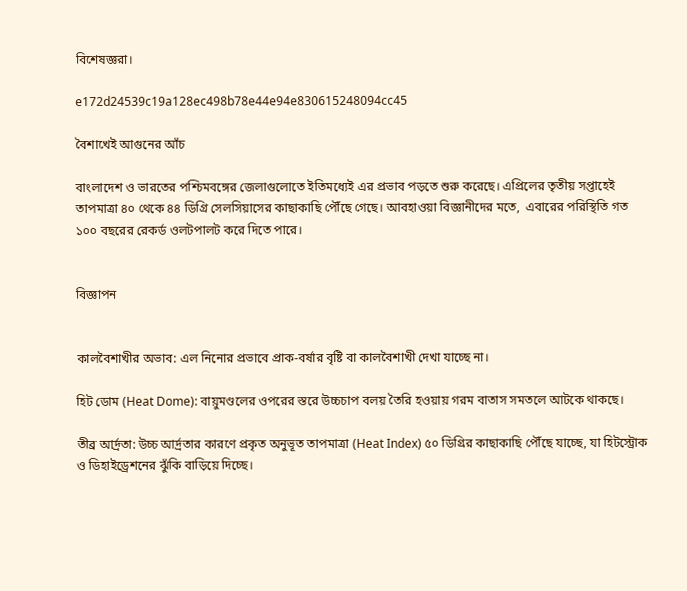বিশেষজ্ঞরা।

e172d24539c19a128ec498b78e44e94e830615248094cc45

বৈশাখেই আগুনের আঁচ

বাংলাদেশ ও ভারতের পশ্চিমবঙ্গের জেলাগুলোতে ইতিমধ্যেই এর প্রভাব পড়তে শুরু করেছে। এপ্রিলের তৃতীয় সপ্তাহেই তাপমাত্রা ৪০ থেকে ৪৪ ডিগ্রি সেলসিয়াসের কাছাকাছি পৌঁছে গেছে। আবহাওয়া বিজ্ঞানীদের মতে,  এবারের পরিস্থিতি গত ১০০ বছরের রেকর্ড ওলটপালট করে দিতে পারে।


বিজ্ঞাপন


কালবৈশাখীর অভাব: এল নিনোর প্রভাবে প্রাক-বর্ষার বৃষ্টি বা কালবৈশাখী দেখা যাচ্ছে না।

হিট ডোম (Heat Dome): বায়ুমণ্ডলের ওপরের স্তরে উচ্চচাপ বলয় তৈরি হওয়ায় গরম বাতাস সমতলে আটকে থাকছে।

তীব্র আর্দ্রতা: উচ্চ আর্দ্রতার কারণে প্রকৃত অনুভূত তাপমাত্রা (Heat Index) ৫০ ডিগ্রির কাছাকাছি পৌঁছে যাচ্ছে, যা হিটস্ট্রোক ও ডিহাইড্রেশনের ঝুঁকি বাড়িয়ে দিচ্ছে।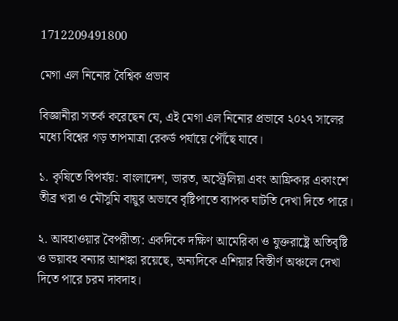1712209491800

মেগা এল নিনোর বৈশ্বিক প্রভাব

বিজ্ঞানীরা সতর্ক করেছেন যে, এই মেগা এল নিনোর প্রভাবে ২০২৭ সালের মধ্যে বিশ্বের গড় তাপমাত্রা রেকর্ড পর্যায়ে পৌঁছে যাবে।

১. কৃষিতে বিপর্যয়: বাংলাদেশ, ভারত, অস্ট্রেলিয়া এবং আফ্রিকার একাংশে তীব্র খরা ও মৌসুমি বায়ুর অভাবে বৃষ্টিপাতে ব্যাপক ঘাটতি দেখা দিতে পারে।

২. আবহাওয়ার বৈপরীত্য: একদিকে দক্ষিণ আমেরিকা ও যুক্তরাষ্ট্রে অতিবৃষ্টি ও ভয়াবহ বন্যার আশঙ্কা রয়েছে, অন্যদিকে এশিয়ার বিস্তীর্ণ অঞ্চলে দেখা দিতে পারে চরম দাবদাহ।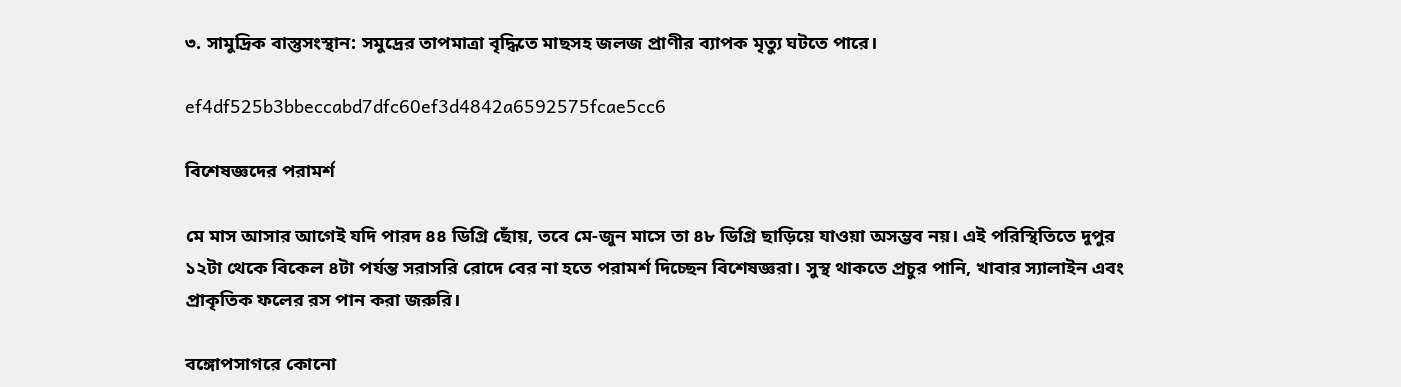৩. সামুদ্রিক বাস্তুসংস্থান: সমুদ্রের তাপমাত্রা বৃদ্ধিতে মাছসহ জলজ প্রাণীর ব্যাপক মৃত্যু ঘটতে পারে।

ef4df525b3bbeccabd7dfc60ef3d4842a6592575fcae5cc6

বিশেষজ্ঞদের পরামর্শ

মে মাস আসার আগেই যদি পারদ ৪৪ ডিগ্রি ছোঁয়, তবে মে-জুন মাসে তা ৪৮ ডিগ্রি ছাড়িয়ে যাওয়া অসম্ভব নয়। এই পরিস্থিতিতে দুপুর ১২টা থেকে বিকেল ৪টা পর্যন্ত সরাসরি রোদে বের না হতে পরামর্শ দিচ্ছেন বিশেষজ্ঞরা। সুস্থ থাকতে প্রচুর পানি, খাবার স্যালাইন এবং প্রাকৃতিক ফলের রস পান করা জরুরি।

বঙ্গোপসাগরে কোনো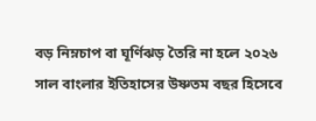বড় নিম্নচাপ বা ঘূর্ণিঝড় তৈরি না হলে ২০২৬ সাল বাংলার ইতিহাসের উষ্ণতম বছর হিসেবে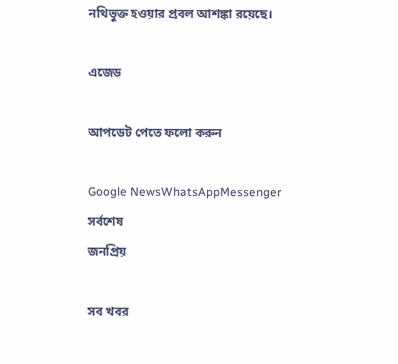নথিভুক্ত হওয়ার প্রবল আশঙ্কা রয়েছে।

এজেড

আপডেট পেতে ফলো করুন

Google NewsWhatsAppMessenger
সর্বশেষ
জনপ্রিয়

সব খবর